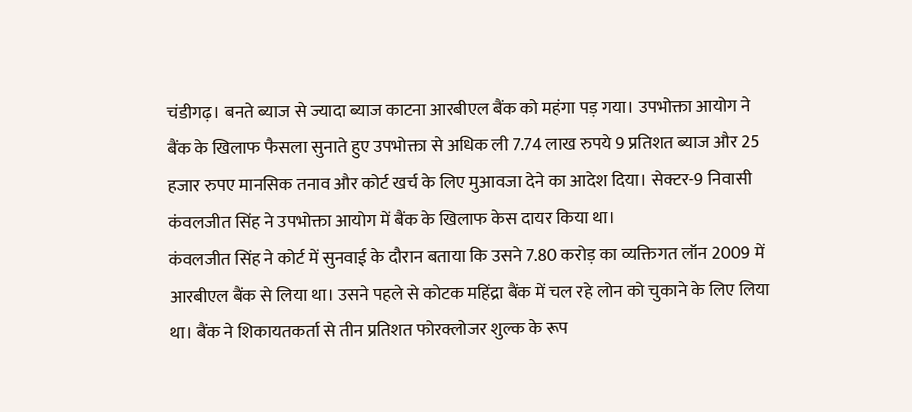चंडीगढ़। बनते ब्याज से ज्यादा ब्याज काटना आरबीएल बैंक को महंगा पड़ गया। उपभोक्ता आयोग ने बैंक के खिलाफ फैसला सुनाते हुए उपभोक्ता से अधिक ली 7.74 लाख रुपये 9 प्रतिशत ब्याज और 25 हजार रुपए मानसिक तनाव और कोर्ट खर्च के लिए मुआवजा देने का आदेश दिया। सेक्टर-9 निवासी कंवलजीत सिंह ने उपभोक्ता आयोग में बैंक के खिलाफ केस दायर किया था।
कंवलजीत सिंह ने कोर्ट में सुनवाई के दौरान बताया कि उसने 7.80 करोड़ का व्यक्तिगत लॉन 2009 में आरबीएल बैंक से लिया था। उसने पहले से कोटक महिंद्रा बैंक में चल रहे लोन को चुकाने के लिए लिया था। बैंक ने शिकायतकर्ता से तीन प्रतिशत फोरक्लोजर शुल्क के रूप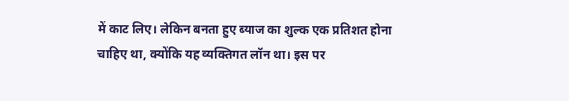में काट लिए। लेकिन बनता हुए ब्याज का शुल्क एक प्रतिशत होना चाहिए था, क्योंकि यह व्यक्तिगत लॉन था। इस पर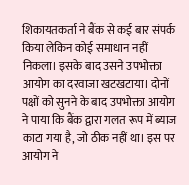शिकायतकर्ता ने बैंक से कई बार संपर्क किया लेकिन कोई समाधान नहीं निकला। इसके बाद उसने उपभोक्ता आयोग का दरवाजा खटखटाया। दोनों पक्षों को सुनने के बाद उपभोक्ता आयोग ने पाया कि बैंक द्वारा गलत रूप में ब्याज काटा गया है, जो ठीक नहीं था। इस पर आयोग ने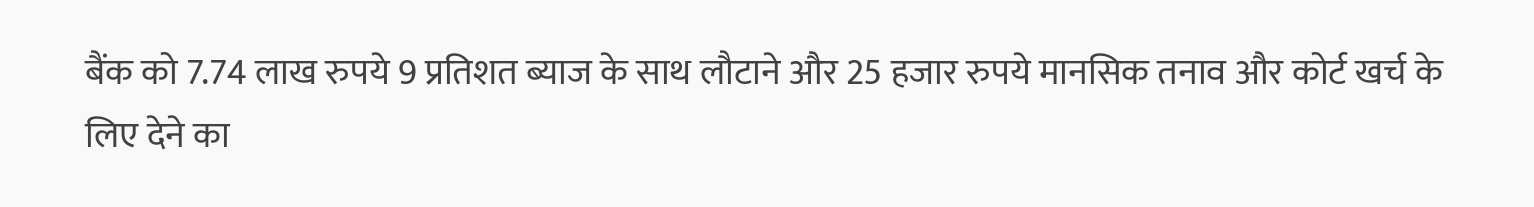बैंक को 7.74 लाख रुपये 9 प्रतिशत ब्याज के साथ लौटाने और 25 हजार रुपये मानसिक तनाव और कोर्ट खर्च के लिए देने का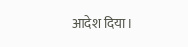आदेश दिया।